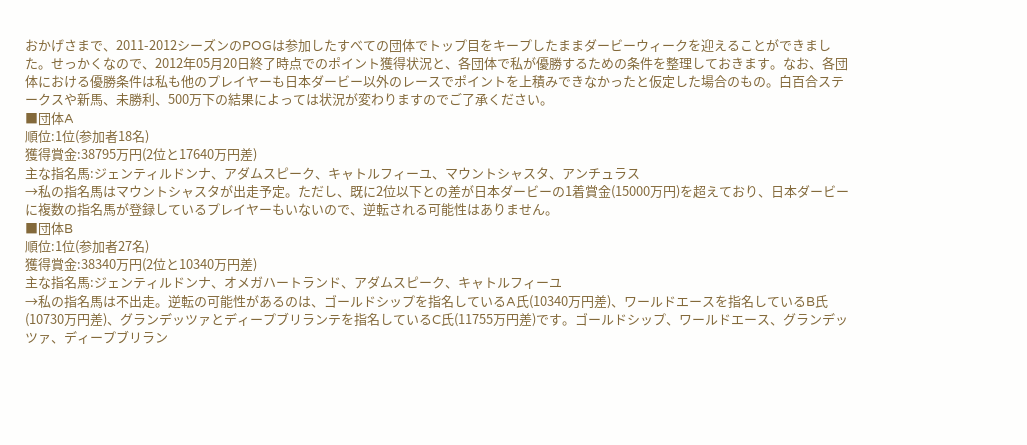おかげさまで、2011-2012シーズンのPOGは参加したすべての団体でトップ目をキープしたままダービーウィークを迎えることができました。せっかくなので、2012年05月20日終了時点でのポイント獲得状況と、各団体で私が優勝するための条件を整理しておきます。なお、各団体における優勝条件は私も他のプレイヤーも日本ダービー以外のレースでポイントを上積みできなかったと仮定した場合のもの。白百合ステークスや新馬、未勝利、500万下の結果によっては状況が変わりますのでご了承ください。
■団体A
順位:1位(参加者18名)
獲得賞金:38795万円(2位と17640万円差)
主な指名馬:ジェンティルドンナ、アダムスピーク、キャトルフィーユ、マウントシャスタ、アンチュラス
→私の指名馬はマウントシャスタが出走予定。ただし、既に2位以下との差が日本ダービーの1着賞金(15000万円)を超えており、日本ダービーに複数の指名馬が登録しているプレイヤーもいないので、逆転される可能性はありません。
■団体B
順位:1位(参加者27名)
獲得賞金:38340万円(2位と10340万円差)
主な指名馬:ジェンティルドンナ、オメガハートランド、アダムスピーク、キャトルフィーユ
→私の指名馬は不出走。逆転の可能性があるのは、ゴールドシップを指名しているA氏(10340万円差)、ワールドエースを指名しているB氏(10730万円差)、グランデッツァとディープブリランテを指名しているC氏(11755万円差)です。ゴールドシップ、ワールドエース、グランデッツァ、ディープブリラン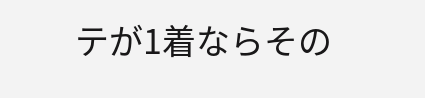テが1着ならその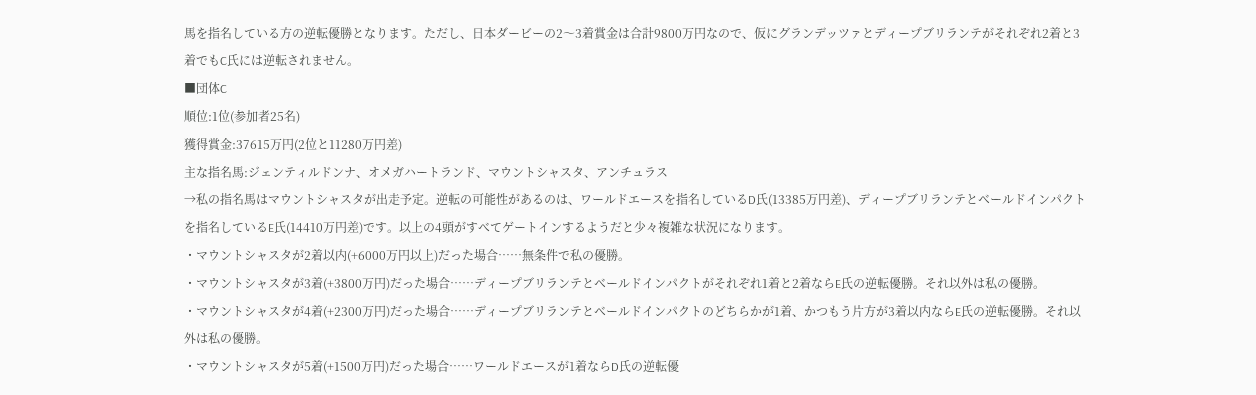馬を指名している方の逆転優勝となります。ただし、日本ダービーの2〜3着賞金は合計9800万円なので、仮にグランデッツァとディープブリランテがそれぞれ2着と3着でもC氏には逆転されません。
■団体C
順位:1位(参加者25名)
獲得賞金:37615万円(2位と11280万円差)
主な指名馬:ジェンティルドンナ、オメガハートランド、マウントシャスタ、アンチュラス
→私の指名馬はマウントシャスタが出走予定。逆転の可能性があるのは、ワールドエースを指名しているD氏(13385万円差)、ディープブリランテとベールドインパクトを指名しているE氏(14410万円差)です。以上の4頭がすべてゲートインするようだと少々複雑な状況になります。
・マウントシャスタが2着以内(+6000万円以上)だった場合……無条件で私の優勝。
・マウントシャスタが3着(+3800万円)だった場合……ディープブリランテとベールドインパクトがそれぞれ1着と2着ならE氏の逆転優勝。それ以外は私の優勝。
・マウントシャスタが4着(+2300万円)だった場合……ディープブリランテとベールドインパクトのどちらかが1着、かつもう片方が3着以内ならE氏の逆転優勝。それ以外は私の優勝。
・マウントシャスタが5着(+1500万円)だった場合……ワールドエースが1着ならD氏の逆転優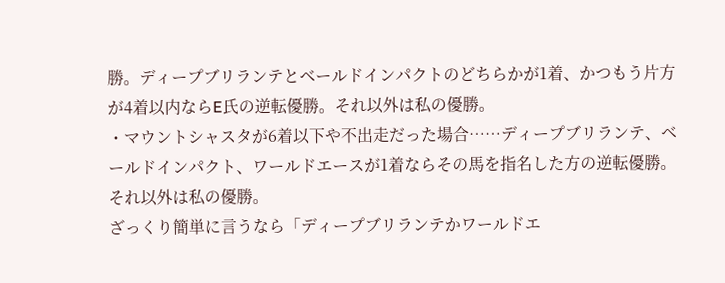勝。ディープブリランテとベールドインパクトのどちらかが1着、かつもう片方が4着以内ならE氏の逆転優勝。それ以外は私の優勝。
・マウントシャスタが6着以下や不出走だった場合……ディープブリランテ、ベールドインパクト、ワールドエースが1着ならその馬を指名した方の逆転優勝。それ以外は私の優勝。
ざっくり簡単に言うなら「ディープブリランテかワールドエ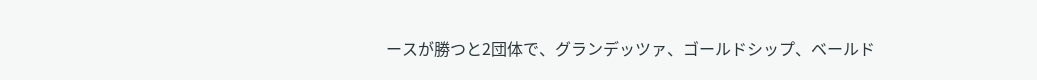ースが勝つと2団体で、グランデッツァ、ゴールドシップ、ベールド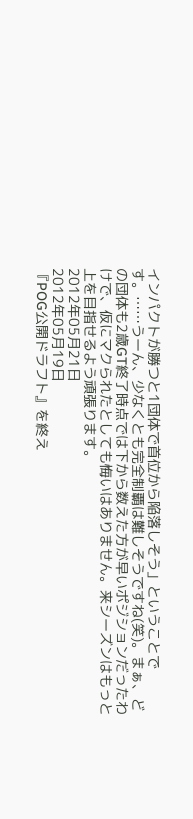インパクトが勝つと1団体で首位から陥落しそう」ということです。……うーん、少なくとも完全制覇は難しそうですね(笑)。まぁ、どの団体も2歳GT終了時点では下から数えた方が早いポジションだったわけで、仮にマクられたとしても悔いはありません。来シーズンはもっと上を目指せるよう頑張ります。
2012年05月21日
2012年05月19日
『POG公開ドラフト』を終え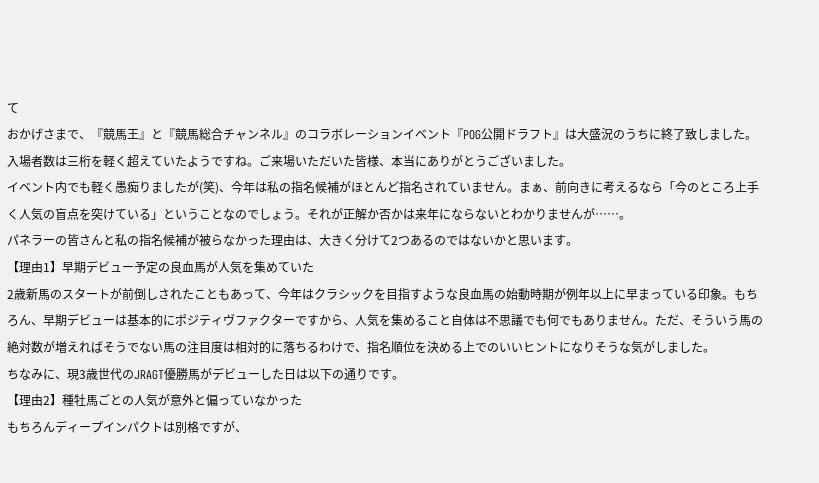て
おかげさまで、『競馬王』と『競馬総合チャンネル』のコラボレーションイベント『POG公開ドラフト』は大盛況のうちに終了致しました。入場者数は三桁を軽く超えていたようですね。ご来場いただいた皆様、本当にありがとうございました。
イベント内でも軽く愚痴りましたが(笑)、今年は私の指名候補がほとんど指名されていません。まぁ、前向きに考えるなら「今のところ上手く人気の盲点を突けている」ということなのでしょう。それが正解か否かは来年にならないとわかりませんが……。
パネラーの皆さんと私の指名候補が被らなかった理由は、大きく分けて2つあるのではないかと思います。
【理由1】早期デビュー予定の良血馬が人気を集めていた
2歳新馬のスタートが前倒しされたこともあって、今年はクラシックを目指すような良血馬の始動時期が例年以上に早まっている印象。もちろん、早期デビューは基本的にポジティヴファクターですから、人気を集めること自体は不思議でも何でもありません。ただ、そういう馬の絶対数が増えればそうでない馬の注目度は相対的に落ちるわけで、指名順位を決める上でのいいヒントになりそうな気がしました。
ちなみに、現3歳世代のJRAGT優勝馬がデビューした日は以下の通りです。
【理由2】種牡馬ごとの人気が意外と偏っていなかった
もちろんディープインパクトは別格ですが、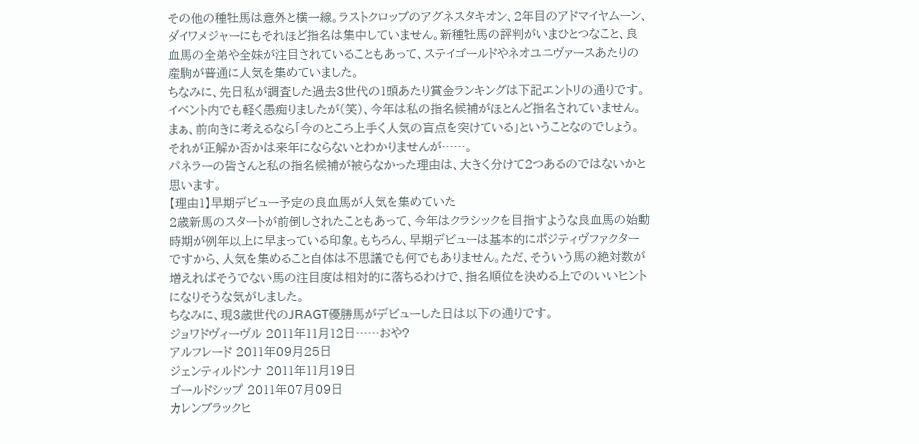その他の種牡馬は意外と横一線。ラストクロップのアグネスタキオン、2年目のアドマイヤムーン、ダイワメジャーにもそれほど指名は集中していません。新種牡馬の評判がいまひとつなこと、良血馬の全弟や全妹が注目されていることもあって、ステイゴールドやネオユニヴァースあたりの産駒が普通に人気を集めていました。
ちなみに、先日私が調査した過去3世代の1頭あたり賞金ランキングは下記エントリの通りです。
イベント内でも軽く愚痴りましたが(笑)、今年は私の指名候補がほとんど指名されていません。まぁ、前向きに考えるなら「今のところ上手く人気の盲点を突けている」ということなのでしょう。それが正解か否かは来年にならないとわかりませんが……。
パネラーの皆さんと私の指名候補が被らなかった理由は、大きく分けて2つあるのではないかと思います。
【理由1】早期デビュー予定の良血馬が人気を集めていた
2歳新馬のスタートが前倒しされたこともあって、今年はクラシックを目指すような良血馬の始動時期が例年以上に早まっている印象。もちろん、早期デビューは基本的にポジティヴファクターですから、人気を集めること自体は不思議でも何でもありません。ただ、そういう馬の絶対数が増えればそうでない馬の注目度は相対的に落ちるわけで、指名順位を決める上でのいいヒントになりそうな気がしました。
ちなみに、現3歳世代のJRAGT優勝馬がデビューした日は以下の通りです。
ジョワドヴィーヴル 2011年11月12日……おや?
アルフレード 2011年09月25日
ジェンティルドンナ 2011年11月19日
ゴールドシップ 2011年07月09日
カレンブラックヒ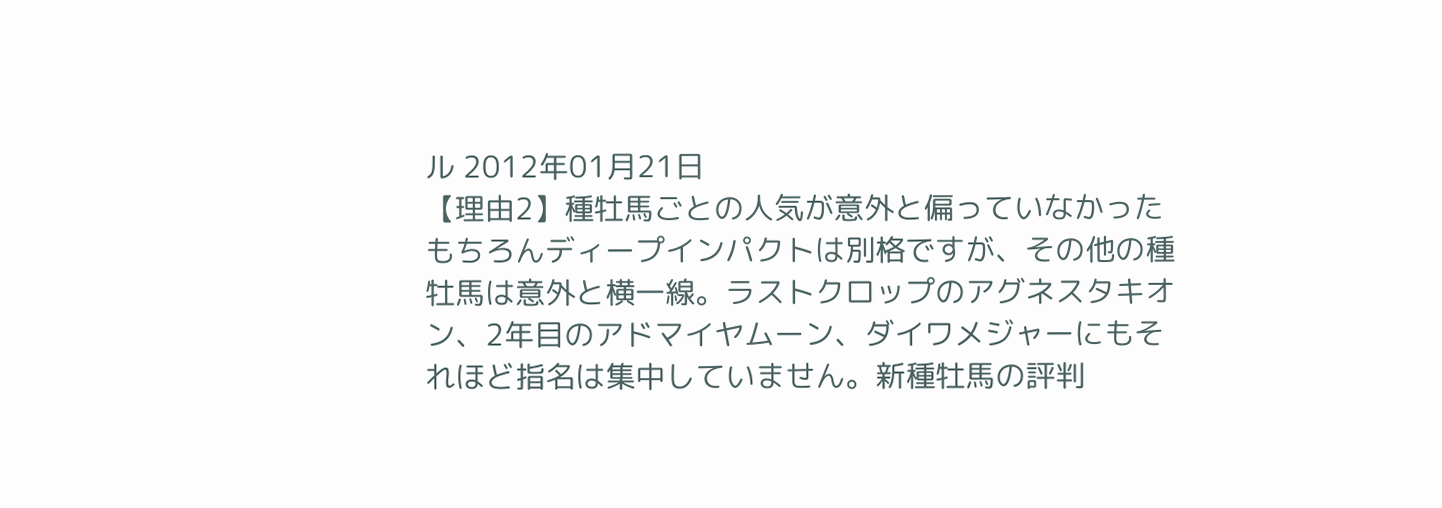ル 2012年01月21日
【理由2】種牡馬ごとの人気が意外と偏っていなかった
もちろんディープインパクトは別格ですが、その他の種牡馬は意外と横一線。ラストクロップのアグネスタキオン、2年目のアドマイヤムーン、ダイワメジャーにもそれほど指名は集中していません。新種牡馬の評判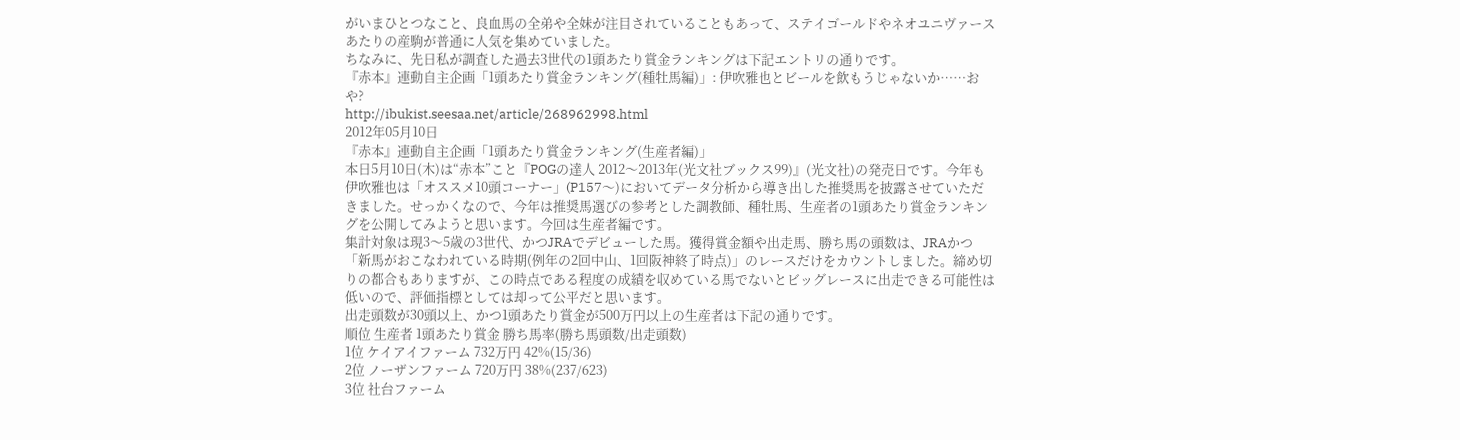がいまひとつなこと、良血馬の全弟や全妹が注目されていることもあって、ステイゴールドやネオユニヴァースあたりの産駒が普通に人気を集めていました。
ちなみに、先日私が調査した過去3世代の1頭あたり賞金ランキングは下記エントリの通りです。
『赤本』連動自主企画「1頭あたり賞金ランキング(種牡馬編)」: 伊吹雅也とビールを飲もうじゃないか……おや?
http://ibukist.seesaa.net/article/268962998.html
2012年05月10日
『赤本』連動自主企画「1頭あたり賞金ランキング(生産者編)」
本日5月10日(木)は“赤本”こと『POGの達人 2012〜2013年(光文社ブックス99)』(光文社)の発売日です。今年も伊吹雅也は「オススメ10頭コーナー」(P157〜)においてデータ分析から導き出した推奨馬を披露させていただきました。せっかくなので、今年は推奨馬選びの参考とした調教師、種牡馬、生産者の1頭あたり賞金ランキングを公開してみようと思います。今回は生産者編です。
集計対象は現3〜5歳の3世代、かつJRAでデビューした馬。獲得賞金額や出走馬、勝ち馬の頭数は、JRAかつ「新馬がおこなわれている時期(例年の2回中山、1回阪神終了時点)」のレースだけをカウントしました。締め切りの都合もありますが、この時点である程度の成績を収めている馬でないとビッグレースに出走できる可能性は低いので、評価指標としては却って公平だと思います。
出走頭数が30頭以上、かつ1頭あたり賞金が500万円以上の生産者は下記の通りです。
順位 生産者 1頭あたり賞金 勝ち馬率(勝ち馬頭数/出走頭数)
1位 ケイアイファーム 732万円 42%(15/36)
2位 ノーザンファーム 720万円 38%(237/623)
3位 社台ファーム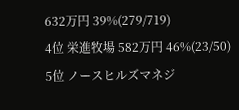632万円 39%(279/719)
4位 栄進牧場 582万円 46%(23/50)
5位 ノースヒルズマネジ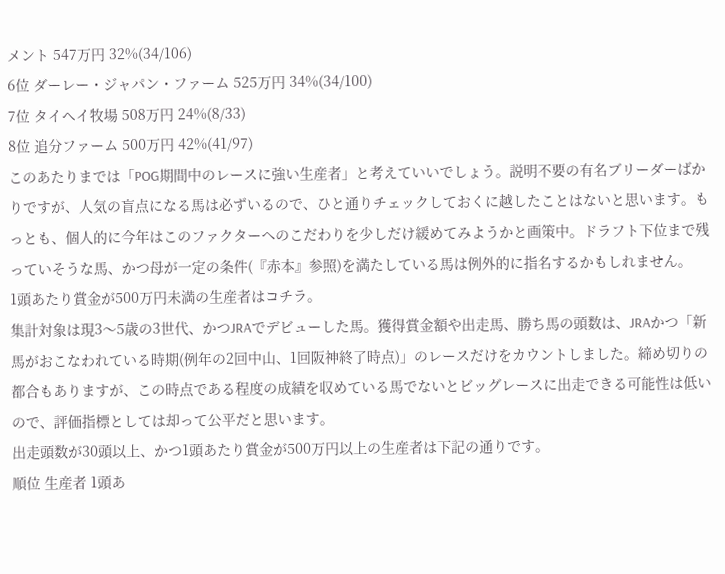メント 547万円 32%(34/106)
6位 ダーレー・ジャパン・ファーム 525万円 34%(34/100)
7位 タイヘイ牧場 508万円 24%(8/33)
8位 追分ファーム 500万円 42%(41/97)
このあたりまでは「POG期間中のレースに強い生産者」と考えていいでしょう。説明不要の有名ブリーダーばかりですが、人気の盲点になる馬は必ずいるので、ひと通りチェックしておくに越したことはないと思います。もっとも、個人的に今年はこのファクターへのこだわりを少しだけ緩めてみようかと画策中。ドラフト下位まで残っていそうな馬、かつ母が一定の条件(『赤本』参照)を満たしている馬は例外的に指名するかもしれません。
1頭あたり賞金が500万円未満の生産者はコチラ。
集計対象は現3〜5歳の3世代、かつJRAでデビューした馬。獲得賞金額や出走馬、勝ち馬の頭数は、JRAかつ「新馬がおこなわれている時期(例年の2回中山、1回阪神終了時点)」のレースだけをカウントしました。締め切りの都合もありますが、この時点である程度の成績を収めている馬でないとビッグレースに出走できる可能性は低いので、評価指標としては却って公平だと思います。
出走頭数が30頭以上、かつ1頭あたり賞金が500万円以上の生産者は下記の通りです。
順位 生産者 1頭あ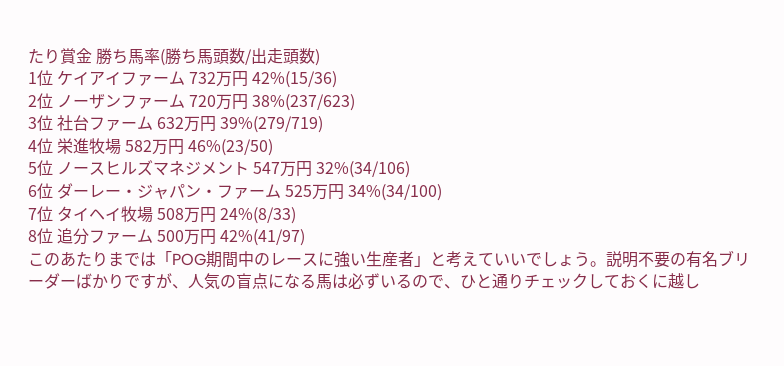たり賞金 勝ち馬率(勝ち馬頭数/出走頭数)
1位 ケイアイファーム 732万円 42%(15/36)
2位 ノーザンファーム 720万円 38%(237/623)
3位 社台ファーム 632万円 39%(279/719)
4位 栄進牧場 582万円 46%(23/50)
5位 ノースヒルズマネジメント 547万円 32%(34/106)
6位 ダーレー・ジャパン・ファーム 525万円 34%(34/100)
7位 タイヘイ牧場 508万円 24%(8/33)
8位 追分ファーム 500万円 42%(41/97)
このあたりまでは「POG期間中のレースに強い生産者」と考えていいでしょう。説明不要の有名ブリーダーばかりですが、人気の盲点になる馬は必ずいるので、ひと通りチェックしておくに越し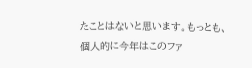たことはないと思います。もっとも、個人的に今年はこのファ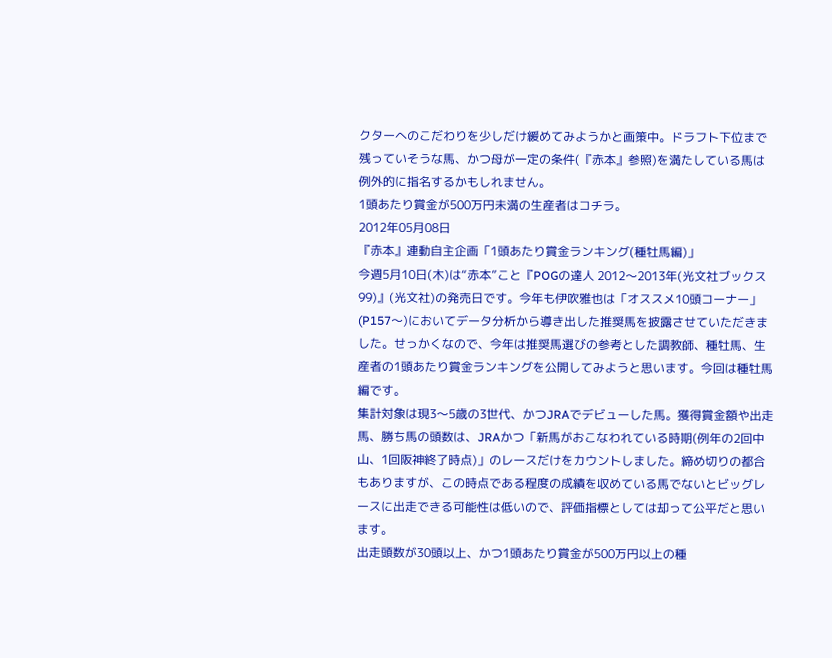クターへのこだわりを少しだけ緩めてみようかと画策中。ドラフト下位まで残っていそうな馬、かつ母が一定の条件(『赤本』参照)を満たしている馬は例外的に指名するかもしれません。
1頭あたり賞金が500万円未満の生産者はコチラ。
2012年05月08日
『赤本』連動自主企画「1頭あたり賞金ランキング(種牡馬編)」
今週5月10日(木)は“赤本”こと『POGの達人 2012〜2013年(光文社ブックス99)』(光文社)の発売日です。今年も伊吹雅也は「オススメ10頭コーナー」(P157〜)においてデータ分析から導き出した推奨馬を披露させていただきました。せっかくなので、今年は推奨馬選びの参考とした調教師、種牡馬、生産者の1頭あたり賞金ランキングを公開してみようと思います。今回は種牡馬編です。
集計対象は現3〜5歳の3世代、かつJRAでデビューした馬。獲得賞金額や出走馬、勝ち馬の頭数は、JRAかつ「新馬がおこなわれている時期(例年の2回中山、1回阪神終了時点)」のレースだけをカウントしました。締め切りの都合もありますが、この時点である程度の成績を収めている馬でないとビッグレースに出走できる可能性は低いので、評価指標としては却って公平だと思います。
出走頭数が30頭以上、かつ1頭あたり賞金が500万円以上の種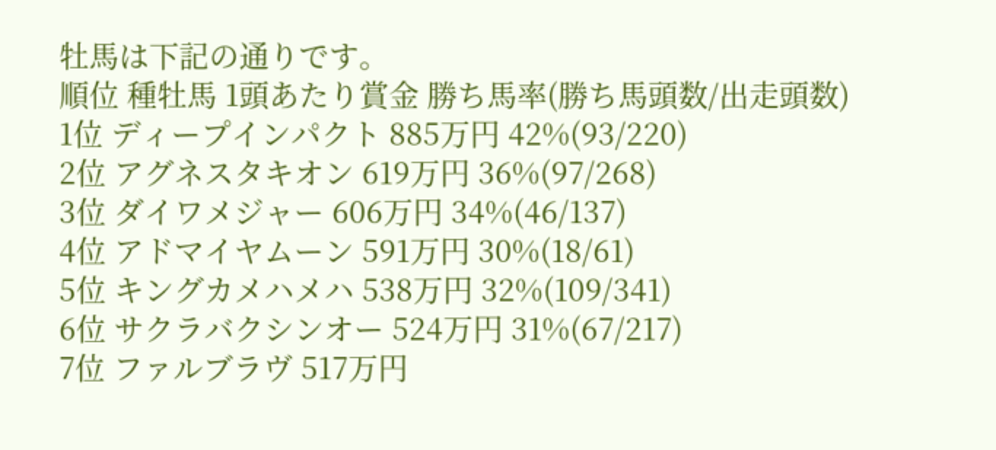牡馬は下記の通りです。
順位 種牡馬 1頭あたり賞金 勝ち馬率(勝ち馬頭数/出走頭数)
1位 ディープインパクト 885万円 42%(93/220)
2位 アグネスタキオン 619万円 36%(97/268)
3位 ダイワメジャー 606万円 34%(46/137)
4位 アドマイヤムーン 591万円 30%(18/61)
5位 キングカメハメハ 538万円 32%(109/341)
6位 サクラバクシンオー 524万円 31%(67/217)
7位 ファルブラヴ 517万円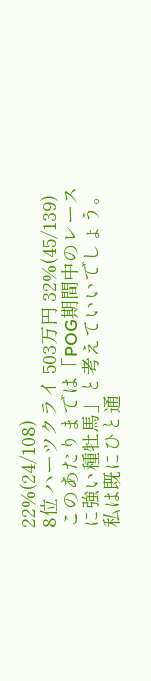22%(24/108)
8位 ハーツクライ 503万円 32%(45/139)
このあたりまでは「POG期間中のレースに強い種牡馬」と考えていいでしょう。私は既にひと通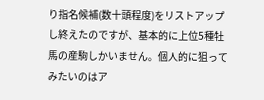り指名候補(数十頭程度)をリストアップし終えたのですが、基本的に上位5種牡馬の産駒しかいません。個人的に狙ってみたいのはア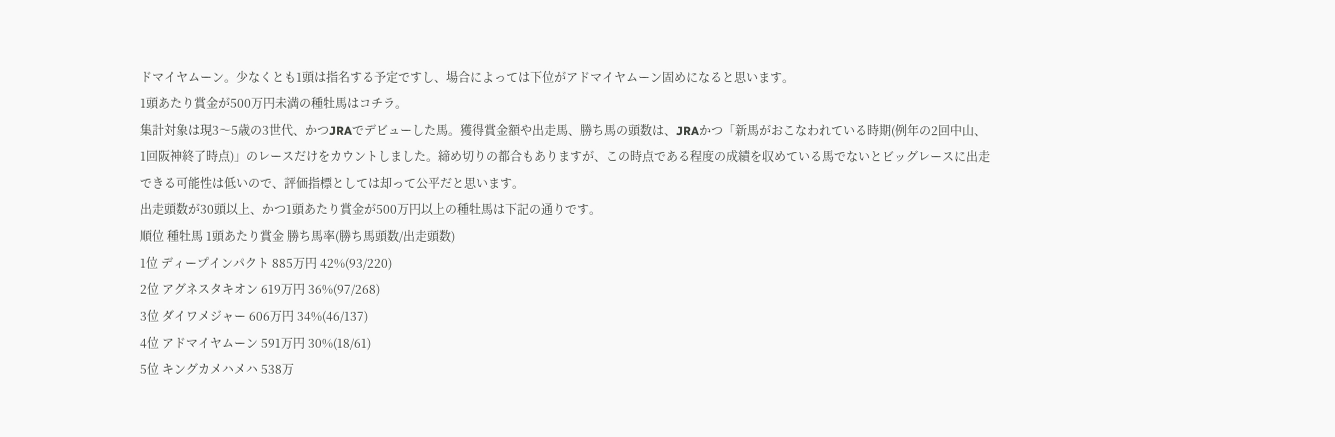ドマイヤムーン。少なくとも1頭は指名する予定ですし、場合によっては下位がアドマイヤムーン固めになると思います。
1頭あたり賞金が500万円未満の種牡馬はコチラ。
集計対象は現3〜5歳の3世代、かつJRAでデビューした馬。獲得賞金額や出走馬、勝ち馬の頭数は、JRAかつ「新馬がおこなわれている時期(例年の2回中山、1回阪神終了時点)」のレースだけをカウントしました。締め切りの都合もありますが、この時点である程度の成績を収めている馬でないとビッグレースに出走できる可能性は低いので、評価指標としては却って公平だと思います。
出走頭数が30頭以上、かつ1頭あたり賞金が500万円以上の種牡馬は下記の通りです。
順位 種牡馬 1頭あたり賞金 勝ち馬率(勝ち馬頭数/出走頭数)
1位 ディープインパクト 885万円 42%(93/220)
2位 アグネスタキオン 619万円 36%(97/268)
3位 ダイワメジャー 606万円 34%(46/137)
4位 アドマイヤムーン 591万円 30%(18/61)
5位 キングカメハメハ 538万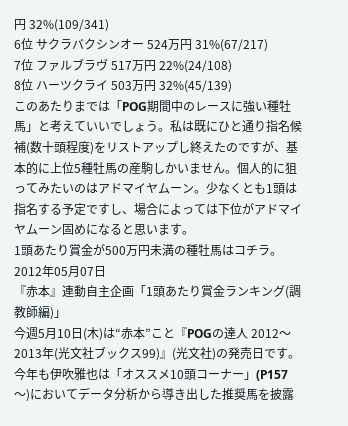円 32%(109/341)
6位 サクラバクシンオー 524万円 31%(67/217)
7位 ファルブラヴ 517万円 22%(24/108)
8位 ハーツクライ 503万円 32%(45/139)
このあたりまでは「POG期間中のレースに強い種牡馬」と考えていいでしょう。私は既にひと通り指名候補(数十頭程度)をリストアップし終えたのですが、基本的に上位5種牡馬の産駒しかいません。個人的に狙ってみたいのはアドマイヤムーン。少なくとも1頭は指名する予定ですし、場合によっては下位がアドマイヤムーン固めになると思います。
1頭あたり賞金が500万円未満の種牡馬はコチラ。
2012年05月07日
『赤本』連動自主企画「1頭あたり賞金ランキング(調教師編)」
今週5月10日(木)は“赤本”こと『POGの達人 2012〜2013年(光文社ブックス99)』(光文社)の発売日です。今年も伊吹雅也は「オススメ10頭コーナー」(P157〜)においてデータ分析から導き出した推奨馬を披露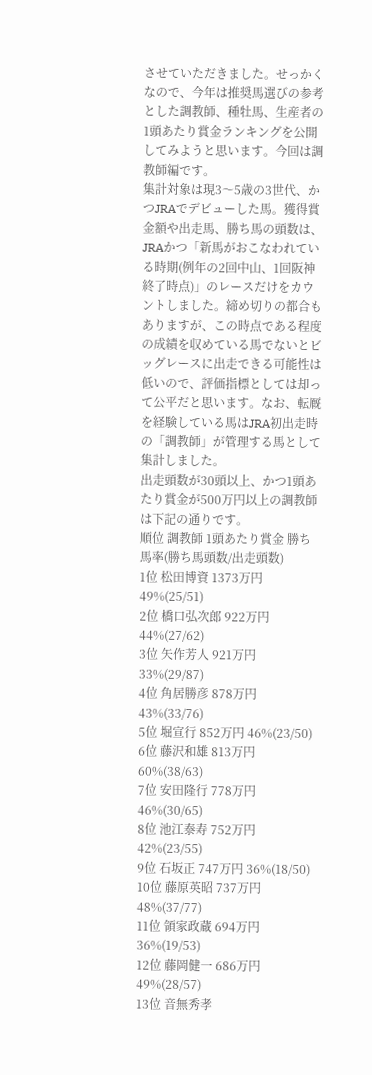させていただきました。せっかくなので、今年は推奨馬選びの参考とした調教師、種牡馬、生産者の1頭あたり賞金ランキングを公開してみようと思います。今回は調教師編です。
集計対象は現3〜5歳の3世代、かつJRAでデビューした馬。獲得賞金額や出走馬、勝ち馬の頭数は、JRAかつ「新馬がおこなわれている時期(例年の2回中山、1回阪神終了時点)」のレースだけをカウントしました。締め切りの都合もありますが、この時点である程度の成績を収めている馬でないとビッグレースに出走できる可能性は低いので、評価指標としては却って公平だと思います。なお、転厩を経験している馬はJRA初出走時の「調教師」が管理する馬として集計しました。
出走頭数が30頭以上、かつ1頭あたり賞金が500万円以上の調教師は下記の通りです。
順位 調教師 1頭あたり賞金 勝ち馬率(勝ち馬頭数/出走頭数)
1位 松田博資 1373万円 49%(25/51)
2位 橋口弘次郎 922万円 44%(27/62)
3位 矢作芳人 921万円 33%(29/87)
4位 角居勝彦 878万円 43%(33/76)
5位 堀宣行 852万円 46%(23/50)
6位 藤沢和雄 813万円 60%(38/63)
7位 安田隆行 778万円 46%(30/65)
8位 池江泰寿 752万円 42%(23/55)
9位 石坂正 747万円 36%(18/50)
10位 藤原英昭 737万円 48%(37/77)
11位 領家政蔵 694万円 36%(19/53)
12位 藤岡健一 686万円 49%(28/57)
13位 音無秀孝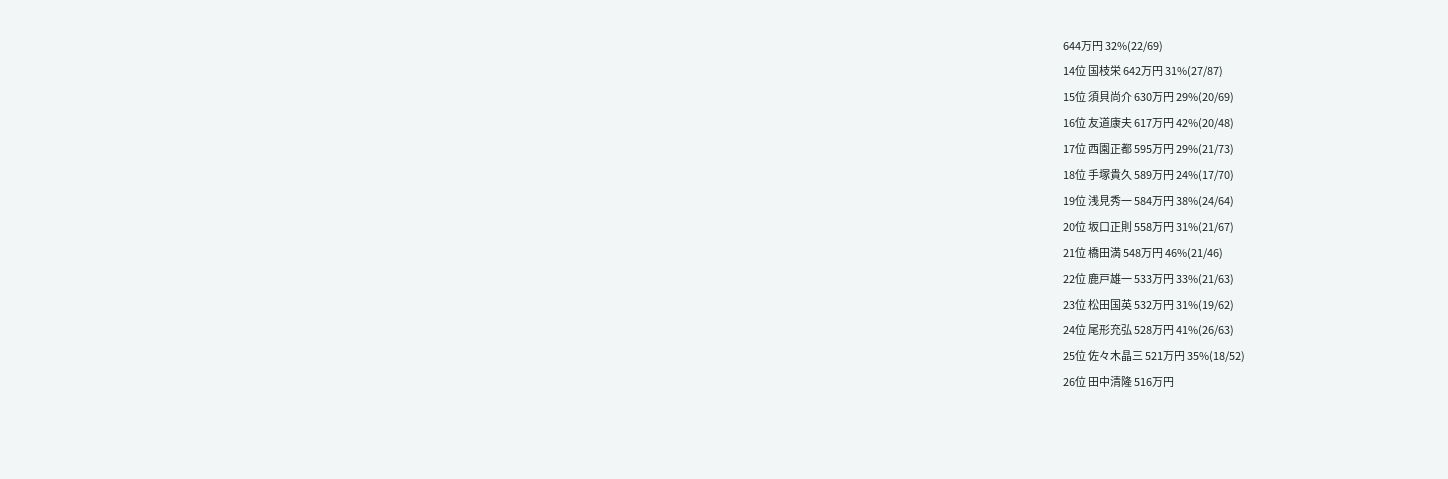644万円 32%(22/69)
14位 国枝栄 642万円 31%(27/87)
15位 須貝尚介 630万円 29%(20/69)
16位 友道康夫 617万円 42%(20/48)
17位 西園正都 595万円 29%(21/73)
18位 手塚貴久 589万円 24%(17/70)
19位 浅見秀一 584万円 38%(24/64)
20位 坂口正則 558万円 31%(21/67)
21位 橋田満 548万円 46%(21/46)
22位 鹿戸雄一 533万円 33%(21/63)
23位 松田国英 532万円 31%(19/62)
24位 尾形充弘 528万円 41%(26/63)
25位 佐々木晶三 521万円 35%(18/52)
26位 田中清隆 516万円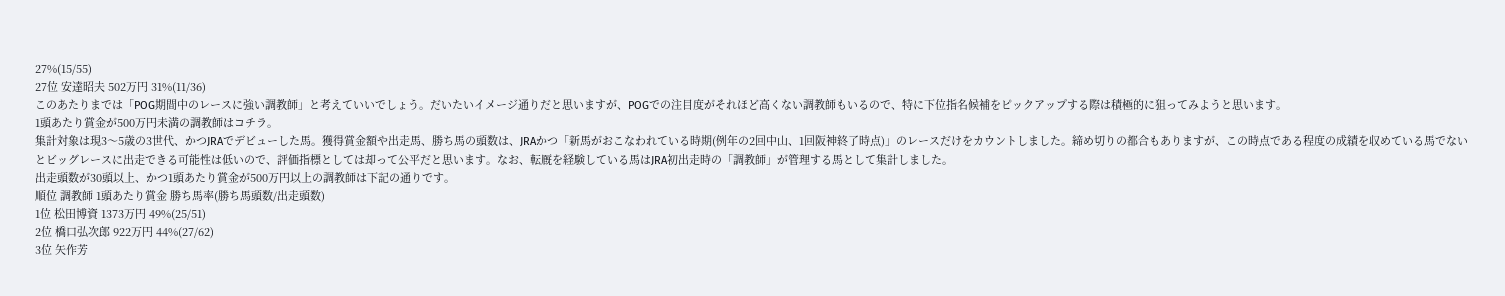27%(15/55)
27位 安達昭夫 502万円 31%(11/36)
このあたりまでは「POG期間中のレースに強い調教師」と考えていいでしょう。だいたいイメージ通りだと思いますが、POGでの注目度がそれほど高くない調教師もいるので、特に下位指名候補をピックアップする際は積極的に狙ってみようと思います。
1頭あたり賞金が500万円未満の調教師はコチラ。
集計対象は現3〜5歳の3世代、かつJRAでデビューした馬。獲得賞金額や出走馬、勝ち馬の頭数は、JRAかつ「新馬がおこなわれている時期(例年の2回中山、1回阪神終了時点)」のレースだけをカウントしました。締め切りの都合もありますが、この時点である程度の成績を収めている馬でないとビッグレースに出走できる可能性は低いので、評価指標としては却って公平だと思います。なお、転厩を経験している馬はJRA初出走時の「調教師」が管理する馬として集計しました。
出走頭数が30頭以上、かつ1頭あたり賞金が500万円以上の調教師は下記の通りです。
順位 調教師 1頭あたり賞金 勝ち馬率(勝ち馬頭数/出走頭数)
1位 松田博資 1373万円 49%(25/51)
2位 橋口弘次郎 922万円 44%(27/62)
3位 矢作芳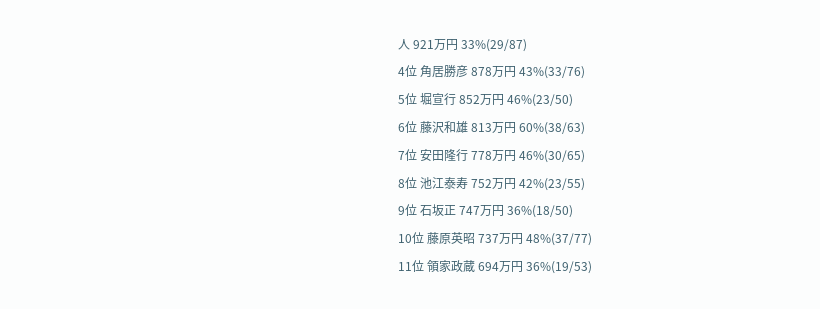人 921万円 33%(29/87)
4位 角居勝彦 878万円 43%(33/76)
5位 堀宣行 852万円 46%(23/50)
6位 藤沢和雄 813万円 60%(38/63)
7位 安田隆行 778万円 46%(30/65)
8位 池江泰寿 752万円 42%(23/55)
9位 石坂正 747万円 36%(18/50)
10位 藤原英昭 737万円 48%(37/77)
11位 領家政蔵 694万円 36%(19/53)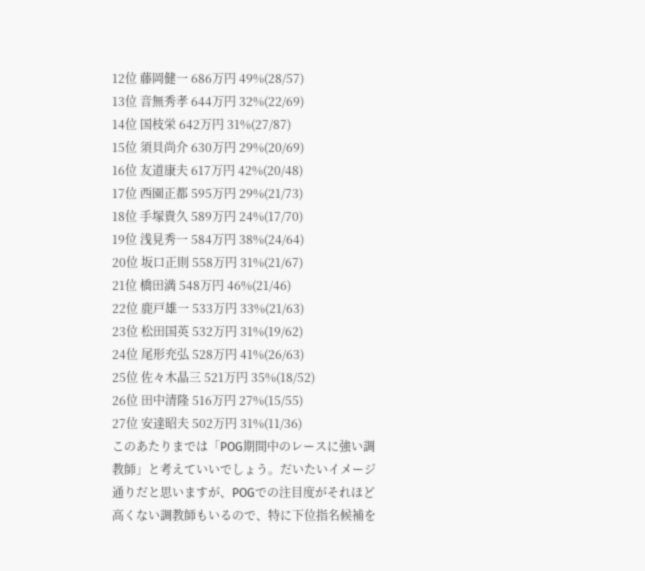12位 藤岡健一 686万円 49%(28/57)
13位 音無秀孝 644万円 32%(22/69)
14位 国枝栄 642万円 31%(27/87)
15位 須貝尚介 630万円 29%(20/69)
16位 友道康夫 617万円 42%(20/48)
17位 西園正都 595万円 29%(21/73)
18位 手塚貴久 589万円 24%(17/70)
19位 浅見秀一 584万円 38%(24/64)
20位 坂口正則 558万円 31%(21/67)
21位 橋田満 548万円 46%(21/46)
22位 鹿戸雄一 533万円 33%(21/63)
23位 松田国英 532万円 31%(19/62)
24位 尾形充弘 528万円 41%(26/63)
25位 佐々木晶三 521万円 35%(18/52)
26位 田中清隆 516万円 27%(15/55)
27位 安達昭夫 502万円 31%(11/36)
このあたりまでは「POG期間中のレースに強い調教師」と考えていいでしょう。だいたいイメージ通りだと思いますが、POGでの注目度がそれほど高くない調教師もいるので、特に下位指名候補を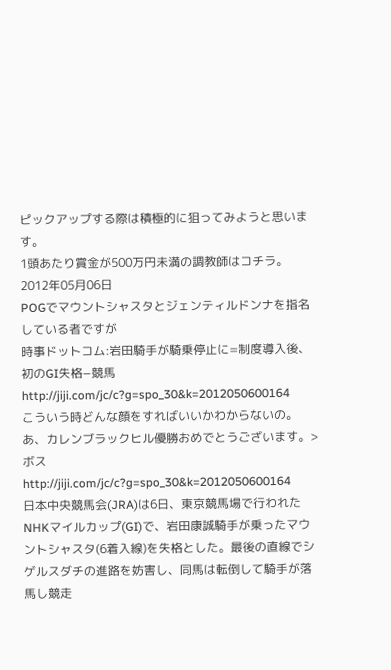ピックアップする際は積極的に狙ってみようと思います。
1頭あたり賞金が500万円未満の調教師はコチラ。
2012年05月06日
POGでマウントシャスタとジェンティルドンナを指名している者ですが
時事ドットコム:岩田騎手が騎乗停止に=制度導入後、初のGI失格−競馬
http://jiji.com/jc/c?g=spo_30&k=2012050600164
こういう時どんな顔をすればいいかわからないの。
あ、カレンブラックヒル優勝おめでとうございます。>ボス
http://jiji.com/jc/c?g=spo_30&k=2012050600164
日本中央競馬会(JRA)は6日、東京競馬場で行われたNHKマイルカップ(GI)で、岩田康誠騎手が乗ったマウントシャスタ(6着入線)を失格とした。最後の直線でシゲルスダチの進路を妨害し、同馬は転倒して騎手が落馬し競走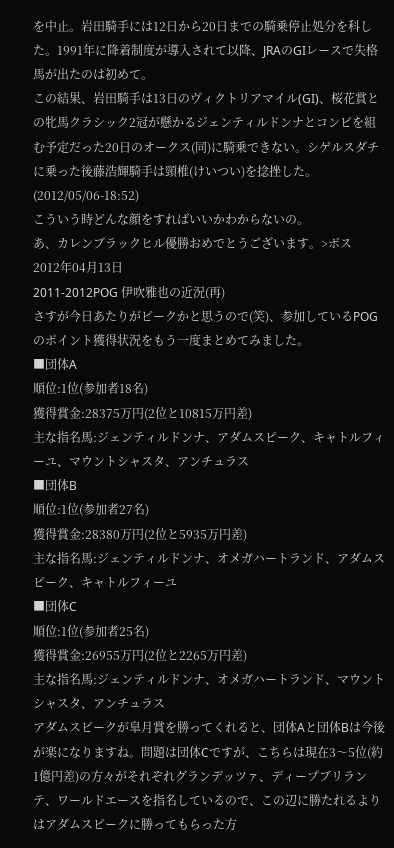を中止。岩田騎手には12日から20日までの騎乗停止処分を科した。1991年に降着制度が導入されて以降、JRAのGIレースで失格馬が出たのは初めて。
この結果、岩田騎手は13日のヴィクトリアマイル(GI)、桜花賞との牝馬クラシック2冠が懸かるジェンティルドンナとコンビを組む予定だった20日のオークス(同)に騎乗できない。シゲルスダチに乗った後藤浩輝騎手は頸椎(けいつい)を捻挫した。 (2012/05/06-18:52)
こういう時どんな顔をすればいいかわからないの。
あ、カレンブラックヒル優勝おめでとうございます。>ボス
2012年04月13日
2011-2012POG 伊吹雅也の近況(再)
さすが今日あたりがピークかと思うので(笑)、参加しているPOGのポイント獲得状況をもう一度まとめてみました。
■団体A
順位:1位(参加者18名)
獲得賞金:28375万円(2位と10815万円差)
主な指名馬:ジェンティルドンナ、アダムスピーク、キャトルフィーユ、マウントシャスタ、アンチュラス
■団体B
順位:1位(参加者27名)
獲得賞金:28380万円(2位と5935万円差)
主な指名馬:ジェンティルドンナ、オメガハートランド、アダムスピーク、キャトルフィーユ
■団体C
順位:1位(参加者25名)
獲得賞金:26955万円(2位と2265万円差)
主な指名馬:ジェンティルドンナ、オメガハートランド、マウントシャスタ、アンチュラス
アダムスピークが皐月賞を勝ってくれると、団体Aと団体Bは今後が楽になりますね。問題は団体Cですが、こちらは現在3〜5位(約1億円差)の方々がそれぞれグランデッツァ、ディープブリランテ、ワールドエースを指名しているので、この辺に勝たれるよりはアダムスピークに勝ってもらった方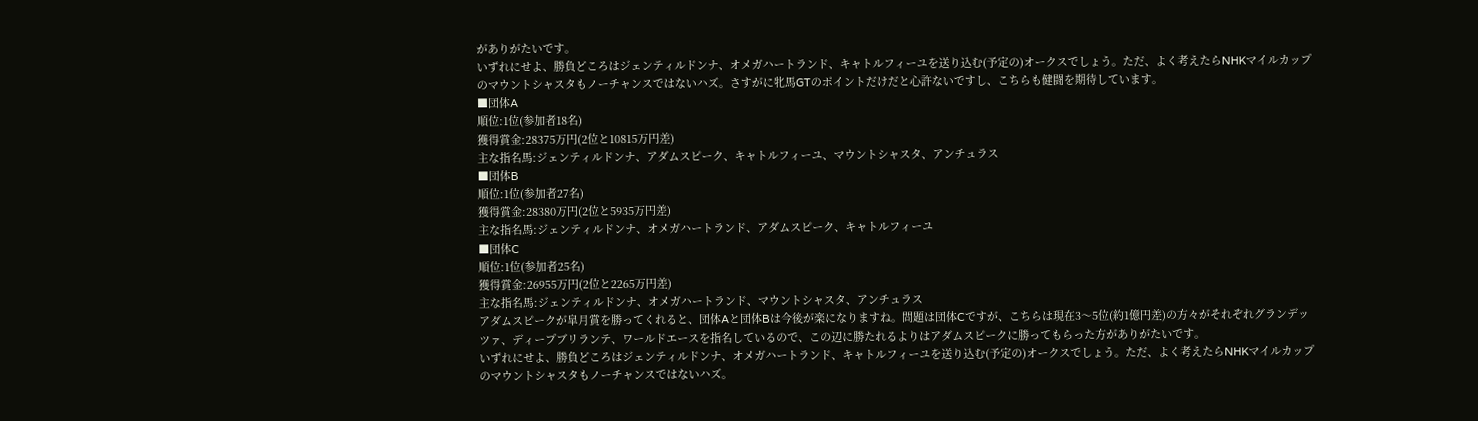がありがたいです。
いずれにせよ、勝負どころはジェンティルドンナ、オメガハートランド、キャトルフィーユを送り込む(予定の)オークスでしょう。ただ、よく考えたらNHKマイルカップのマウントシャスタもノーチャンスではないハズ。さすがに牝馬GTのポイントだけだと心許ないですし、こちらも健闘を期待しています。
■団体A
順位:1位(参加者18名)
獲得賞金:28375万円(2位と10815万円差)
主な指名馬:ジェンティルドンナ、アダムスピーク、キャトルフィーユ、マウントシャスタ、アンチュラス
■団体B
順位:1位(参加者27名)
獲得賞金:28380万円(2位と5935万円差)
主な指名馬:ジェンティルドンナ、オメガハートランド、アダムスピーク、キャトルフィーユ
■団体C
順位:1位(参加者25名)
獲得賞金:26955万円(2位と2265万円差)
主な指名馬:ジェンティルドンナ、オメガハートランド、マウントシャスタ、アンチュラス
アダムスピークが皐月賞を勝ってくれると、団体Aと団体Bは今後が楽になりますね。問題は団体Cですが、こちらは現在3〜5位(約1億円差)の方々がそれぞれグランデッツァ、ディープブリランテ、ワールドエースを指名しているので、この辺に勝たれるよりはアダムスピークに勝ってもらった方がありがたいです。
いずれにせよ、勝負どころはジェンティルドンナ、オメガハートランド、キャトルフィーユを送り込む(予定の)オークスでしょう。ただ、よく考えたらNHKマイルカップのマウントシャスタもノーチャンスではないハズ。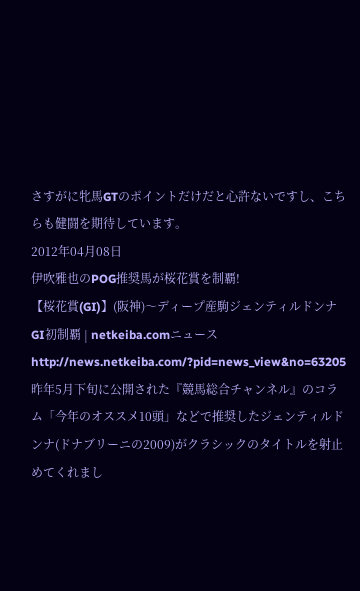さすがに牝馬GTのポイントだけだと心許ないですし、こちらも健闘を期待しています。
2012年04月08日
伊吹雅也のPOG推奨馬が桜花賞を制覇!
【桜花賞(GI)】(阪神)〜ディープ産駒ジェンティルドンナ GI初制覇 | netkeiba.comニュース
http://news.netkeiba.com/?pid=news_view&no=63205
昨年5月下旬に公開された『競馬総合チャンネル』のコラム「今年のオススメ10頭」などで推奨したジェンティルドンナ(ドナブリーニの2009)がクラシックのタイトルを射止めてくれまし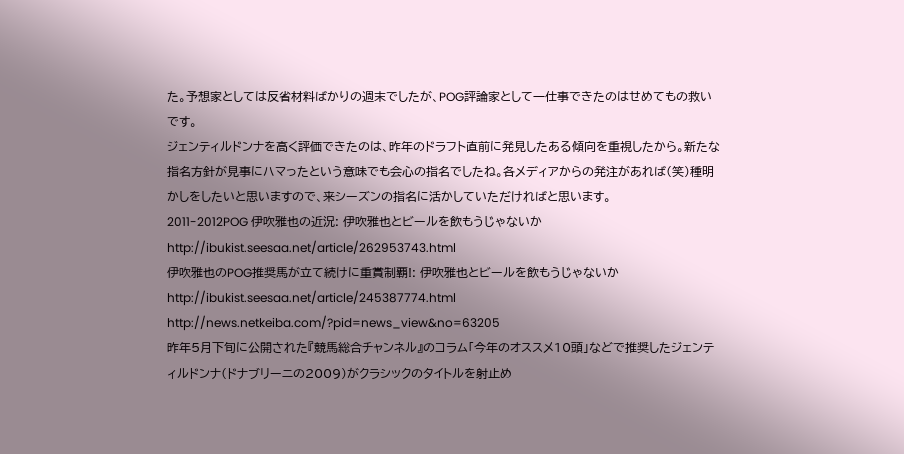た。予想家としては反省材料ばかりの週末でしたが、POG評論家として一仕事できたのはせめてもの救いです。
ジェンティルドンナを高く評価できたのは、昨年のドラフト直前に発見したある傾向を重視したから。新たな指名方針が見事にハマったという意味でも会心の指名でしたね。各メディアからの発注があれば(笑)種明かしをしたいと思いますので、来シーズンの指名に活かしていただければと思います。
2011-2012POG 伊吹雅也の近況: 伊吹雅也とビールを飲もうじゃないか
http://ibukist.seesaa.net/article/262953743.html
伊吹雅也のPOG推奨馬が立て続けに重賞制覇!: 伊吹雅也とビールを飲もうじゃないか
http://ibukist.seesaa.net/article/245387774.html
http://news.netkeiba.com/?pid=news_view&no=63205
昨年5月下旬に公開された『競馬総合チャンネル』のコラム「今年のオススメ10頭」などで推奨したジェンティルドンナ(ドナブリーニの2009)がクラシックのタイトルを射止め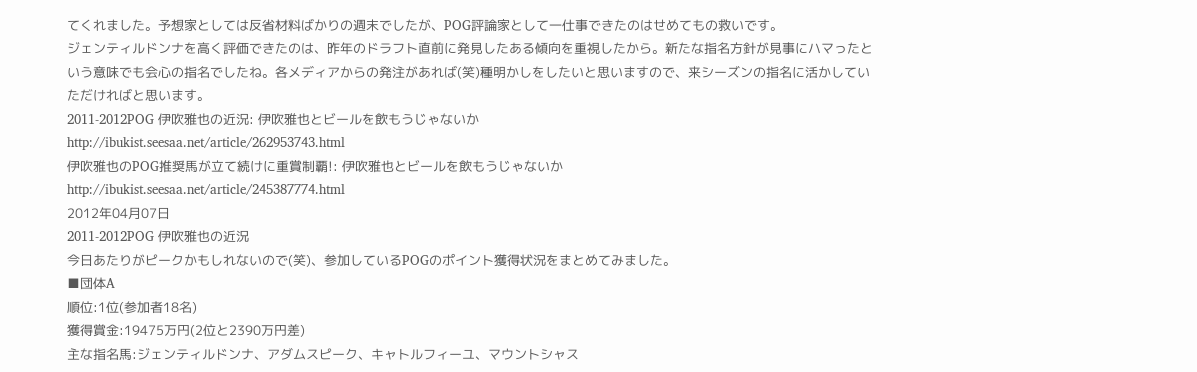てくれました。予想家としては反省材料ばかりの週末でしたが、POG評論家として一仕事できたのはせめてもの救いです。
ジェンティルドンナを高く評価できたのは、昨年のドラフト直前に発見したある傾向を重視したから。新たな指名方針が見事にハマったという意味でも会心の指名でしたね。各メディアからの発注があれば(笑)種明かしをしたいと思いますので、来シーズンの指名に活かしていただければと思います。
2011-2012POG 伊吹雅也の近況: 伊吹雅也とビールを飲もうじゃないか
http://ibukist.seesaa.net/article/262953743.html
伊吹雅也のPOG推奨馬が立て続けに重賞制覇!: 伊吹雅也とビールを飲もうじゃないか
http://ibukist.seesaa.net/article/245387774.html
2012年04月07日
2011-2012POG 伊吹雅也の近況
今日あたりがピークかもしれないので(笑)、参加しているPOGのポイント獲得状況をまとめてみました。
■団体A
順位:1位(参加者18名)
獲得賞金:19475万円(2位と2390万円差)
主な指名馬:ジェンティルドンナ、アダムスピーク、キャトルフィーユ、マウントシャス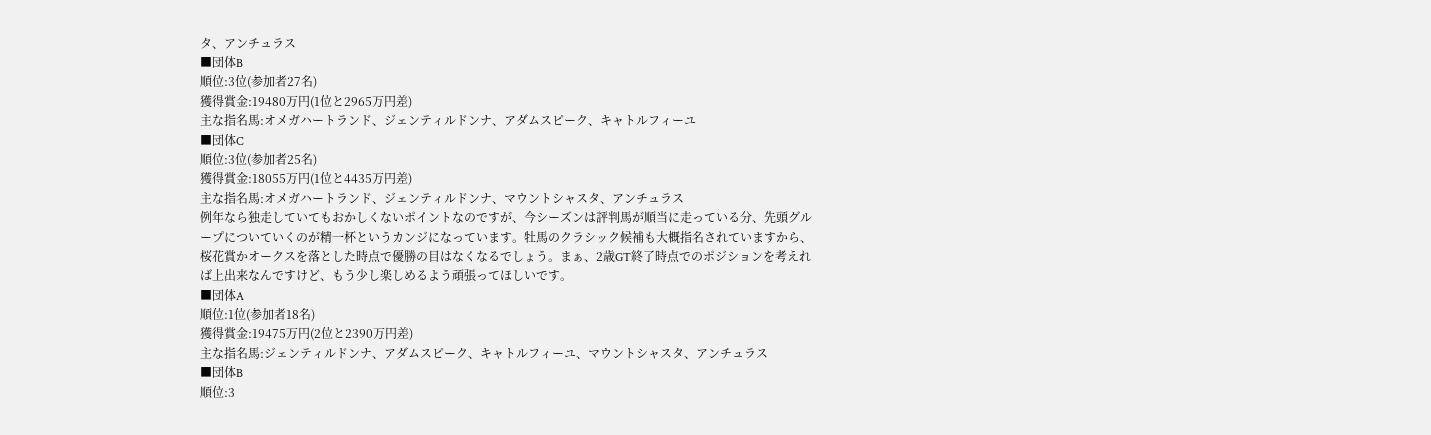タ、アンチュラス
■団体B
順位:3位(参加者27名)
獲得賞金:19480万円(1位と2965万円差)
主な指名馬:オメガハートランド、ジェンティルドンナ、アダムスピーク、キャトルフィーユ
■団体C
順位:3位(参加者25名)
獲得賞金:18055万円(1位と4435万円差)
主な指名馬:オメガハートランド、ジェンティルドンナ、マウントシャスタ、アンチュラス
例年なら独走していてもおかしくないポイントなのですが、今シーズンは評判馬が順当に走っている分、先頭グループについていくのが精一杯というカンジになっています。牡馬のクラシック候補も大概指名されていますから、桜花賞かオークスを落とした時点で優勝の目はなくなるでしょう。まぁ、2歳GT終了時点でのポジションを考えれば上出来なんですけど、もう少し楽しめるよう頑張ってほしいです。
■団体A
順位:1位(参加者18名)
獲得賞金:19475万円(2位と2390万円差)
主な指名馬:ジェンティルドンナ、アダムスピーク、キャトルフィーユ、マウントシャスタ、アンチュラス
■団体B
順位:3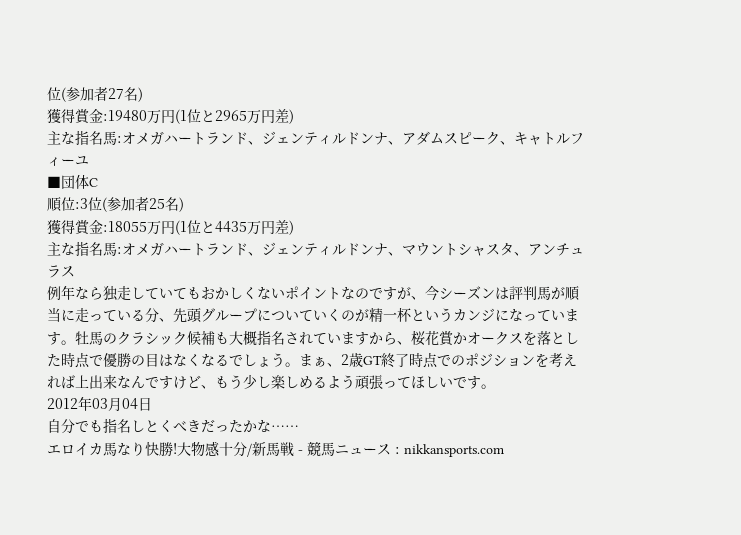位(参加者27名)
獲得賞金:19480万円(1位と2965万円差)
主な指名馬:オメガハートランド、ジェンティルドンナ、アダムスピーク、キャトルフィーユ
■団体C
順位:3位(参加者25名)
獲得賞金:18055万円(1位と4435万円差)
主な指名馬:オメガハートランド、ジェンティルドンナ、マウントシャスタ、アンチュラス
例年なら独走していてもおかしくないポイントなのですが、今シーズンは評判馬が順当に走っている分、先頭グループについていくのが精一杯というカンジになっています。牡馬のクラシック候補も大概指名されていますから、桜花賞かオークスを落とした時点で優勝の目はなくなるでしょう。まぁ、2歳GT終了時点でのポジションを考えれば上出来なんですけど、もう少し楽しめるよう頑張ってほしいです。
2012年03月04日
自分でも指名しとくべきだったかな……
エロイカ馬なり快勝!大物感十分/新馬戦 - 競馬ニュース : nikkansports.com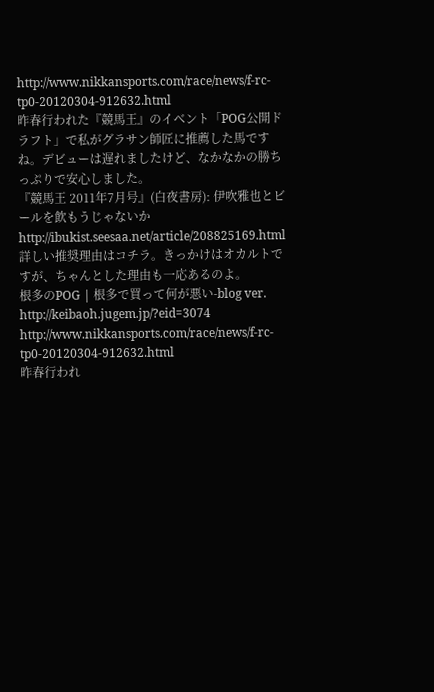http://www.nikkansports.com/race/news/f-rc-tp0-20120304-912632.html
昨春行われた『競馬王』のイベント「POG公開ドラフト」で私がグラサン師匠に推薦した馬ですね。デビューは遅れましたけど、なかなかの勝ちっぷりで安心しました。
『競馬王 2011年7月号』(白夜書房): 伊吹雅也とビールを飲もうじゃないか
http://ibukist.seesaa.net/article/208825169.html
詳しい推奨理由はコチラ。きっかけはオカルトですが、ちゃんとした理由も一応あるのよ。
根多のPOG | 根多で買って何が悪い-blog ver.
http://keibaoh.jugem.jp/?eid=3074
http://www.nikkansports.com/race/news/f-rc-tp0-20120304-912632.html
昨春行われ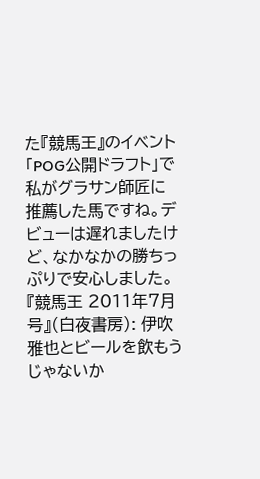た『競馬王』のイベント「POG公開ドラフト」で私がグラサン師匠に推薦した馬ですね。デビューは遅れましたけど、なかなかの勝ちっぷりで安心しました。
『競馬王 2011年7月号』(白夜書房): 伊吹雅也とビールを飲もうじゃないか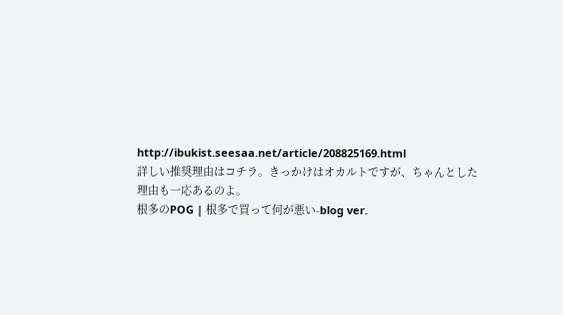http://ibukist.seesaa.net/article/208825169.html
詳しい推奨理由はコチラ。きっかけはオカルトですが、ちゃんとした理由も一応あるのよ。
根多のPOG | 根多で買って何が悪い-blog ver.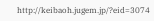http://keibaoh.jugem.jp/?eid=3074